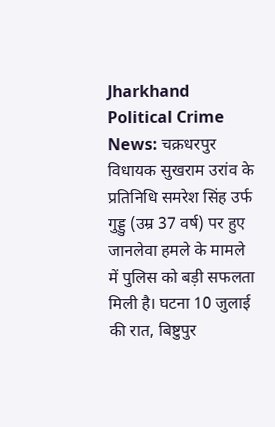Jharkhand Political Crime News: चक्रधरपुर विधायक सुखराम उरांव के प्रतिनिधि समरेश सिंह उर्फ गुड्डु (उम्र 37 वर्ष) पर हुए जानलेवा हमले के मामले में पुलिस को बड़ी सफलता मिली है। घटना 10 जुलाई की रात, बिष्टुपुर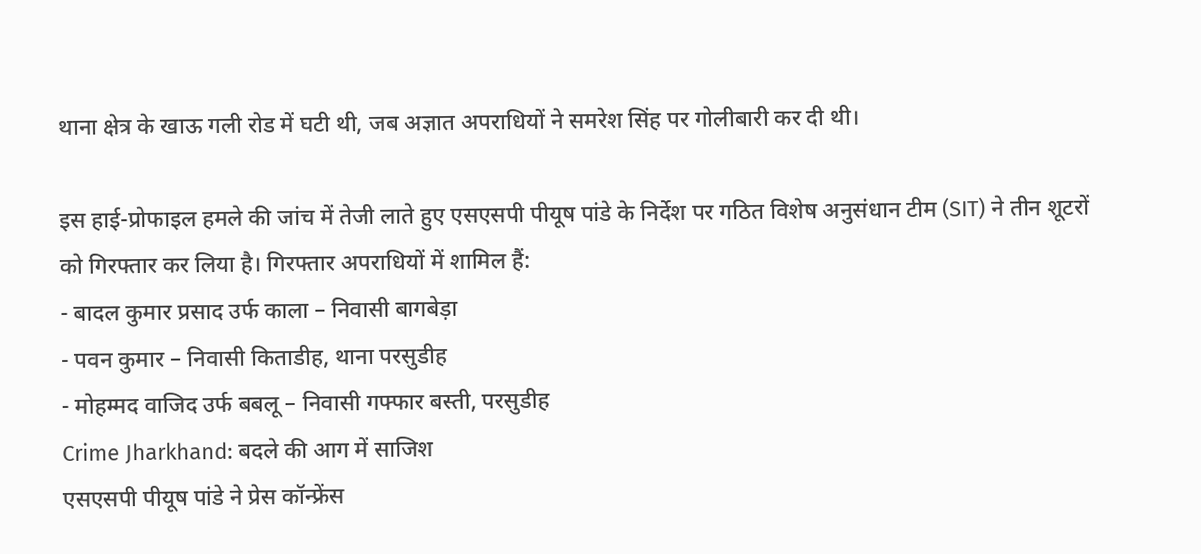थाना क्षेत्र के खाऊ गली रोड में घटी थी, जब अज्ञात अपराधियों ने समरेश सिंह पर गोलीबारी कर दी थी।

इस हाई-प्रोफाइल हमले की जांच में तेजी लाते हुए एसएसपी पीयूष पांडे के निर्देश पर गठित विशेष अनुसंधान टीम (SIT) ने तीन शूटरों को गिरफ्तार कर लिया है। गिरफ्तार अपराधियों में शामिल हैं:
- बादल कुमार प्रसाद उर्फ काला – निवासी बागबेड़ा
- पवन कुमार – निवासी किताडीह, थाना परसुडीह
- मोहम्मद वाजिद उर्फ बबलू – निवासी गफ्फार बस्ती, परसुडीह
Crime Jharkhand: बदले की आग में साजिश
एसएसपी पीयूष पांडे ने प्रेस कॉन्फ्रेंस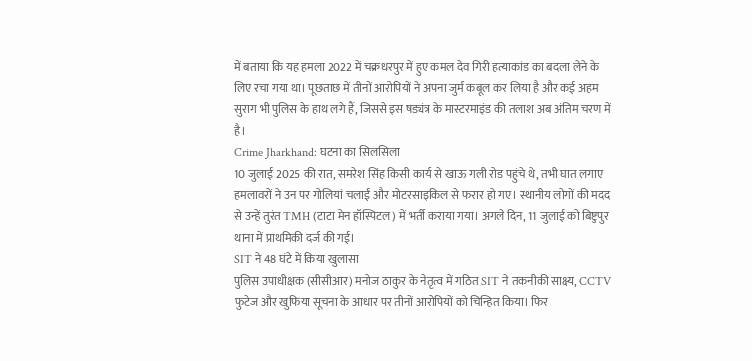में बताया कि यह हमला 2022 में चक्रधरपुर में हुए कमल देव गिरी हत्याकांड का बदला लेने के लिए रचा गया था। पूछताछ में तीनों आरोपियों ने अपना जुर्म कबूल कर लिया है और कई अहम सुराग भी पुलिस के हाथ लगे हैं, जिससे इस षड्यंत्र के मास्टरमाइंड की तलाश अब अंतिम चरण में है।
Crime Jharkhand: घटना का सिलसिला
10 जुलाई 2025 की रात, समरेश सिंह किसी कार्य से खाऊ गली रोड पहुंचे थे, तभी घात लगाए हमलावरों ने उन पर गोलियां चलाईं और मोटरसाइकिल से फरार हो गए। स्थानीय लोगों की मदद से उन्हें तुरंत TMH (टाटा मेन हॉस्पिटल) में भर्ती कराया गया। अगले दिन, 11 जुलाई को बिष्टुपुर थाना में प्राथमिकी दर्ज की गई।
SIT ने 48 घंटे में किया खुलासा
पुलिस उपाधीक्षक (सीसीआर) मनोज ठाकुर के नेतृत्व में गठित SIT ने तकनीकी साक्ष्य, CCTV फुटेज और खुफिया सूचना के आधार पर तीनों आरोपियों को चिन्हित किया। फिर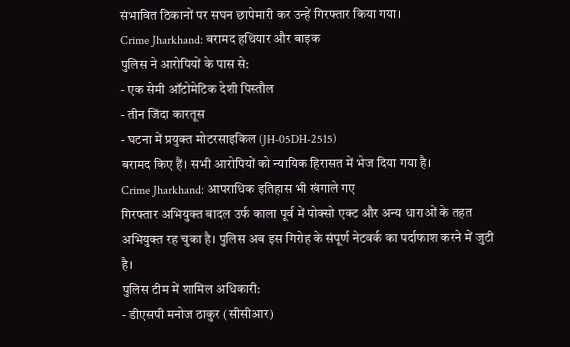संभावित ठिकानों पर सघन छापेमारी कर उन्हें गिरफ्तार किया गया।
Crime Jharkhand: बरामद हथियार और बाइक
पुलिस ने आरोपियों के पास से:
- एक सेमी ऑटोमेटिक देशी पिस्तौल
- तीन जिंदा कारतूस
- घटना में प्रयुक्त मोटरसाइकिल (JH-05DH-2515)
बरामद किए हैं। सभी आरोपियों को न्यायिक हिरासत में भेज दिया गया है।
Crime Jharkhand: आपराधिक इतिहास भी खंगाले गए
गिरफ्तार अभियुक्त बादल उर्फ काला पूर्व में पोक्सो एक्ट और अन्य धाराओं के तहत अभियुक्त रह चुका है। पुलिस अब इस गिरोह के संपूर्ण नेटवर्क का पर्दाफाश करने में जुटी है।
पुलिस टीम में शामिल अधिकारी:
- डीएसपी मनोज ठाकुर (सीसीआर)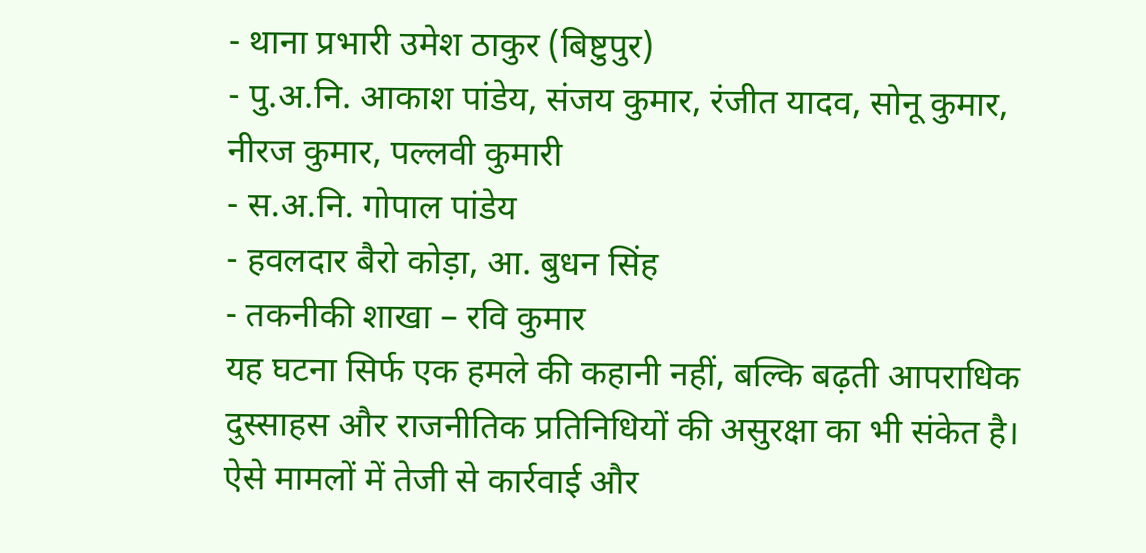- थाना प्रभारी उमेश ठाकुर (बिष्टुपुर)
- पु.अ.नि. आकाश पांडेय, संजय कुमार, रंजीत यादव, सोनू कुमार, नीरज कुमार, पल्लवी कुमारी
- स.अ.नि. गोपाल पांडेय
- हवलदार बैरो कोड़ा, आ. बुधन सिंह
- तकनीकी शाखा – रवि कुमार
यह घटना सिर्फ एक हमले की कहानी नहीं, बल्कि बढ़ती आपराधिक दुस्साहस और राजनीतिक प्रतिनिधियों की असुरक्षा का भी संकेत है। ऐसे मामलों में तेजी से कार्रवाई और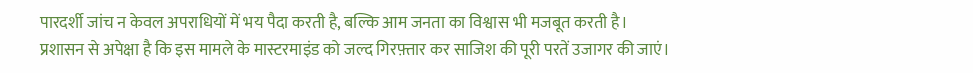पारदर्शी जांच न केवल अपराधियों में भय पैदा करती है, बल्कि आम जनता का विश्वास भी मजबूत करती है।
प्रशासन से अपेक्षा है कि इस मामले के मास्टरमाइंड को जल्द गिरफ़्तार कर साजिश की पूरी परतें उजागर की जाएं।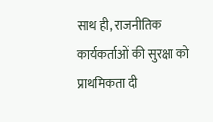साथ ही, राजनीतिक कार्यकर्ताओं की सुरक्षा को प्राथमिकता दी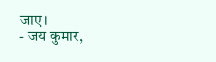जाए।
- जय कुमार,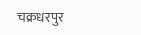चक्रधरपुर